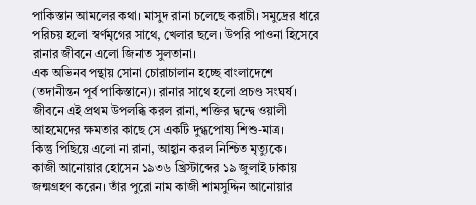পাকিস্তান আমলের কথা। মাসুদ রানা চলেছে করাচী। সমুদ্রের ধারে পরিচয় হলো স্বর্ণমৃগের সাথে, খেলার ছলে। উপরি পাওনা হিসেবে রানার জীবনে এলো জিনাত সুলতানা।
এক অভিনব পন্থায় সোনা চোরাচালান হচ্ছে বাংলাদেশে (তদানীন্তন পূর্ব পাকিস্তানে)। রানার সাথে হলো প্রচণ্ড সংঘর্ষ। জীবনে এই প্রথম উপলব্ধি করল রানা, শক্তির দ্বন্দ্বে ওয়ালী আহমেদের ক্ষমতার কাছে সে একটি দুগ্ধপোষ্য শিশু-মাত্র।
কিন্তু পিছিয়ে এলো না রানা, আহ্বান করল নিশ্চিত মৃত্যুকে।
কাজী আনোয়ার হোসেন ১৯৩৬ খ্রিস্টাব্দের ১৯ জুলাই ঢাকায় জন্মগ্রহণ করেন। তাঁর পুরো নাম কাজী শামসুদ্দিন আনোয়ার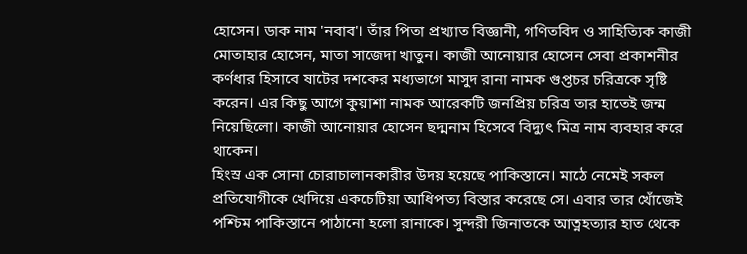হোসেন। ডাক নাম 'নবাব'। তাঁর পিতা প্রখ্যাত বিজ্ঞানী, গণিতবিদ ও সাহিত্যিক কাজী মোতাহার হোসেন, মাতা সাজেদা খাতুন। কাজী আনোয়ার হোসেন সেবা প্রকাশনীর কর্ণধার হিসাবে ষাটের দশকের মধ্যভাগে মাসুদ রানা নামক গুপ্তচর চরিত্রকে সৃষ্টি করেন। এর কিছু আগে কুয়াশা নামক আরেকটি জনপ্রিয় চরিত্র তার হাতেই জন্ম নিয়েছিলো। কাজী আনোয়ার হোসেন ছদ্মনাম হিসেবে বিদ্যুৎ মিত্র নাম ব্যবহার করে থাকেন।
হিংস্র এক সোনা চোরাচালানকারীর উদয় হয়েছে পাকিস্তানে। মাঠে নেমেই সকল প্রতিযোগীকে খেদিয়ে একচেটিয়া আধিপত্য বিস্তার করেছে সে। এবার তার খোঁজেই পশ্চিম পাকিস্তানে পাঠানো হলো রানাকে। সুন্দরী জিনাতকে আত্নহত্যার হাত থেকে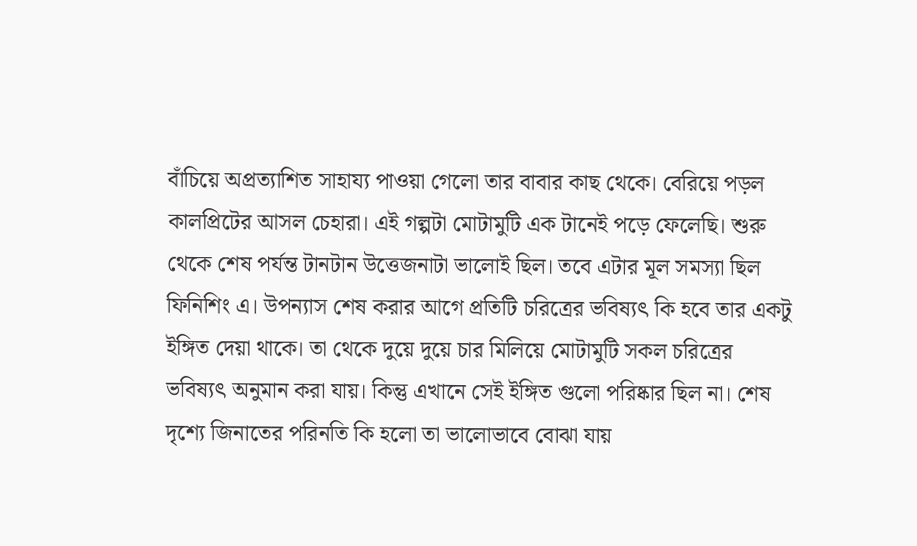বাঁচিয়ে অপ্রত্যাশিত সাহায্য পাওয়া গেলো তার বাবার কাছ থেকে। বেরিয়ে পড়ল কালপ্রিটের আসল চেহারা। এই গল্পটা মোটামুটি এক টানেই পড়ে ফেলেছি। শুরু থেকে শেষ পর্যন্ত টানটান উত্তেজনাটা ভালোই ছিল। তবে এটার মূল সমস্যা ছিল ফিনিশিং এ। উপন্যাস শেষ করার আগে প্রতিটি চরিত্রের ভবিষ্যৎ কি হবে তার একটু ইঙ্গিত দেয়া থাকে। তা থেকে দুয়ে দুয়ে চার মিলিয়ে মোটামুটি সকল চরিত্রের ভবিষ্যৎ অনুমান করা যায়। কিন্তু এখানে সেই ইঙ্গিত গুলো পরিষ্কার ছিল না। শেষ দৃশ্যে জিনাতের পরিনতি কি হলো তা ভালোভাবে বোঝা যায়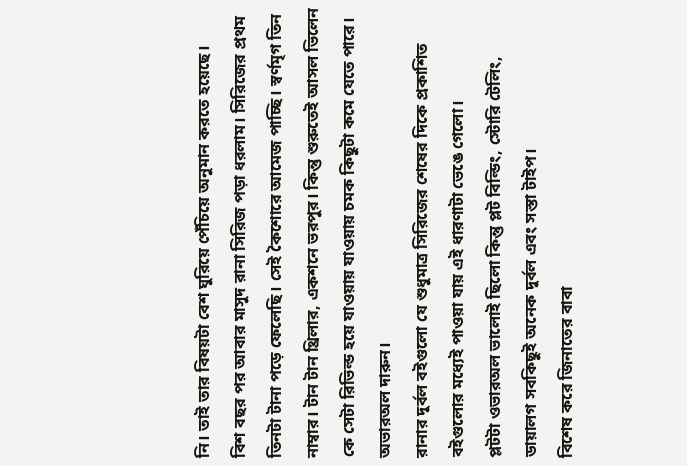নি। তাই তার বিষয়টা বেশ ঘুরিয়ে পেঁচিয়ে অনুমান করতে হয়েছে।
বিশ বছর পর আবার মাসুদ রানা সিরিজ পড়া ধরলাম। সিরিজের প্রথম তিনটা টানা পড়ে ফেলেছি। সেই কৈশোরে আমেজ পাচ্ছি। স্বর্ণমৃগ তিন নাম্বার। টান টান থ্রিলার, একশনে ভরপুর। কিন্তু শুরুতেই আসল ভিলেন কে সেটা রিভিল্ড হয়ে যাওয়ায় যাওয়ায় চমক কিছুটা কমে যেতে পারে। অভারঅল দারুন।
রানার দুর্বল বইগুলো যে শুধুমাত্র সিরিজের শেষের দিকে প্রকাশিত বইগুলোর মধ্যেই পাওয়া যায় এই ধারণাটা ভেঙে গেলো।
প্লটটা ওভারঅল ভালোই ছিলো কিন্তু প্লট বিল্ডিং, স্টোরি টেলিং, ডায়ালগ সবকিছুই অনেক দুর্বল এবং সস্তা টাইপ।
বিশেষ করে জিনাতের বাবা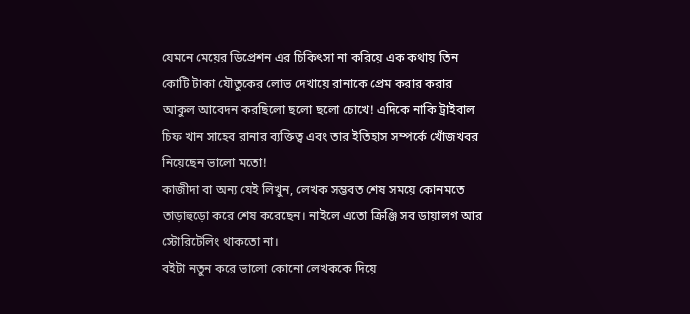যেমনে মেয়ের ডিপ্রেশন এর চিকিৎসা না করিয়ে এক কথায় তিন কোটি টাকা যৌতুকের লোভ দেখায়ে রানাকে প্রেম করার করার আকুল আবেদন করছিলো ছলো ছলো চোখে! এদিকে নাকি ট্রাইবাল চিফ খান সাহেব রানার ব্যক্তিত্ব এবং তার ইতিহাস সম্পর্কে খোঁজখবর নিয়েছেন ভালো মতো!
কাজীদা বা অন্য যেই লিখুন, লেখক সম্ভবত শেষ সময়ে কোনমতে তাড়াহুড়ো করে শেষ করেছেন। নাইলে এতো ক্রিঞ্জি সব ডায়ালগ আর স্টোরিটেলিং থাকতো না।
বইটা নতুন করে ভালো কোনো লেখককে দিয়ে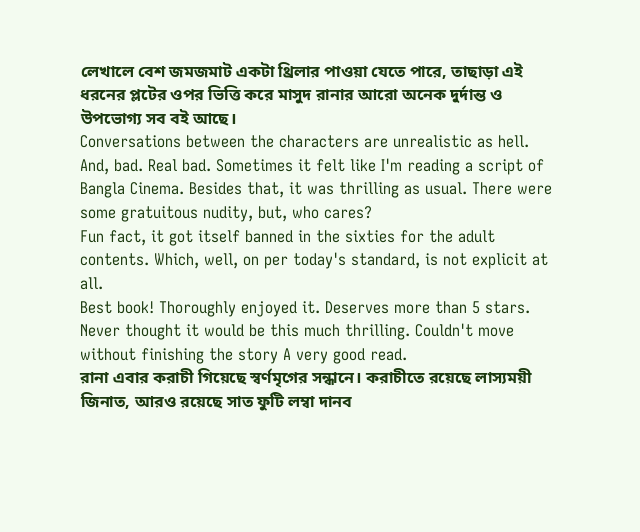লেখালে বেশ জমজমাট একটা থ্রিলার পাওয়া যেতে পারে, তাছাড়া এই ধরনের প্লটের ওপর ভিত্তি করে মাসুদ রানার আরো অনেক দুর্দান্ত ও উপভোগ্য সব বই আছে।
Conversations between the characters are unrealistic as hell. And, bad. Real bad. Sometimes it felt like I'm reading a script of Bangla Cinema. Besides that, it was thrilling as usual. There were some gratuitous nudity, but, who cares?
Fun fact, it got itself banned in the sixties for the adult contents. Which, well, on per today's standard, is not explicit at all.
Best book! Thoroughly enjoyed it. Deserves more than 5 stars. Never thought it would be this much thrilling. Couldn't move without finishing the story A very good read.
রানা এবার করাচী গিয়েছে স্বর্ণমৃগের সন্ধানে। করাচীতে রয়েছে লাস্যময়ী জিনাত, আরও রয়েছে সাত ফুটি লম্বা দানব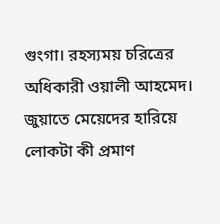গুংগা। রহস্যময় চরিত্রের অধিকারী ওয়ালী আহমেদ। জুয়াতে মেয়েদের হারিয়ে লোকটা কী প্রমাণ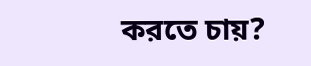করতে চায়?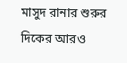মাসুদ রানার শুরুর দিকের আরও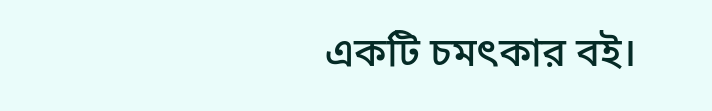একটি চমৎকার বই।